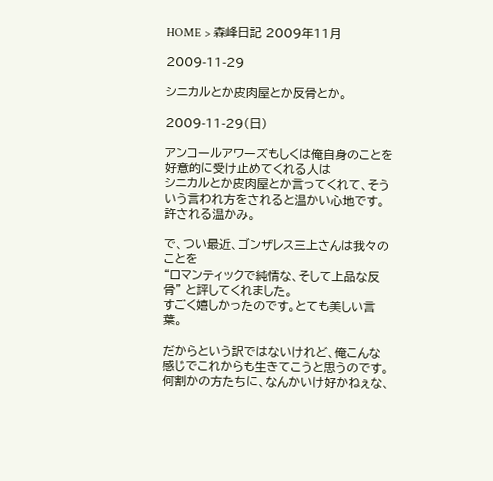HOME > 森峰日記 2009年11月

2009-11-29

シニカルとか皮肉屋とか反骨とか。

2009-11-29(日)

アンコールアワーズもしくは俺自身のことを好意的に受け止めてくれる人は
シニカルとか皮肉屋とか言ってくれて、そういう言われ方をされると温かい心地です。
許される温かみ。

で、つい最近、ゴンザレス三上さんは我々のことを
“ロマンティックで純情な、そして上品な反骨” と評してくれました。
すごく嬉しかったのです。とても美しい言葉。

だからという訳ではないけれど、俺こんな感じでこれからも生きてこうと思うのです。
何割かの方たちに、なんかいけ好かねぇな、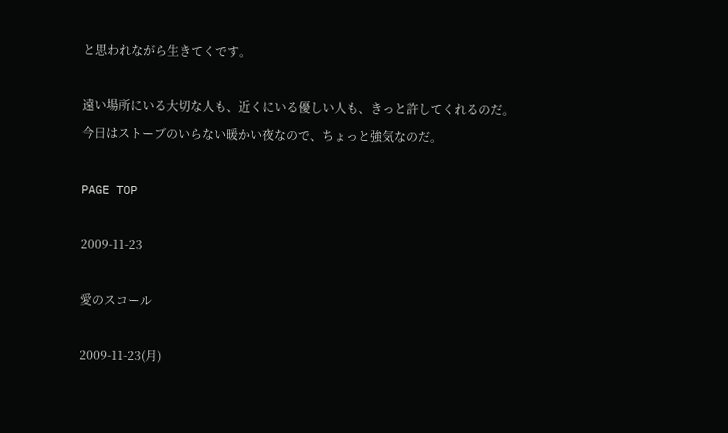と思われながら生きてくです。

遠い場所にいる大切な人も、近くにいる優しい人も、きっと許してくれるのだ。
今日はストーブのいらない暖かい夜なので、ちょっと強気なのだ。

PAGE TOP

2009-11-23

愛のスコール

2009-11-23(月)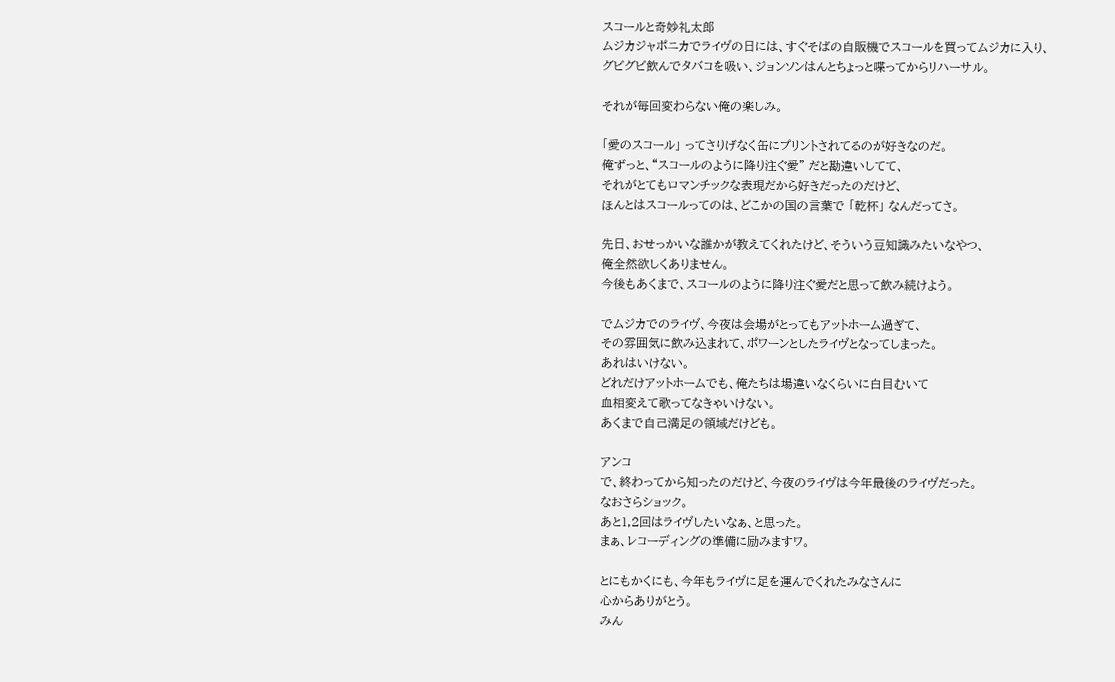スコールと奇妙礼太郎
ムジカジャポニカでライヴの日には、すぐそばの自販機でスコールを買ってムジカに入り、
グビグビ飲んでタバコを吸い、ジョンソンはんとちょっと喋ってからリハーサル。

それが毎回変わらない俺の楽しみ。

「愛のスコール」 ってさりげなく缶にプリントされてるのが好きなのだ。
俺ずっと、“スコールのように降り注ぐ愛” だと勘違いしてて、
それがとてもロマンチックな表現だから好きだったのだけど、
ほんとはスコールってのは、どこかの国の言葉で 「乾杯」 なんだってさ。

先日、おせっかいな誰かが教えてくれたけど、そういう豆知識みたいなやつ、
俺全然欲しくありません。
今後もあくまで、スコールのように降り注ぐ愛だと思って飲み続けよう。

でムジカでのライヴ、今夜は会場がとってもアットホーム過ぎて、
その雰囲気に飲み込まれて、ポワーンとしたライヴとなってしまった。
あれはいけない。
どれだけアットホームでも、俺たちは場違いなくらいに白目むいて
血相変えて歌ってなきゃいけない。
あくまで自己満足の領域だけども。

アンコ
で、終わってから知ったのだけど、今夜のライヴは今年最後のライヴだった。
なおさらショック。
あと1,2回はライヴしたいなぁ、と思った。
まぁ、レコーディングの準備に励みますワ。

とにもかくにも、今年もライヴに足を運んでくれたみなさんに
心からありがとう。
みん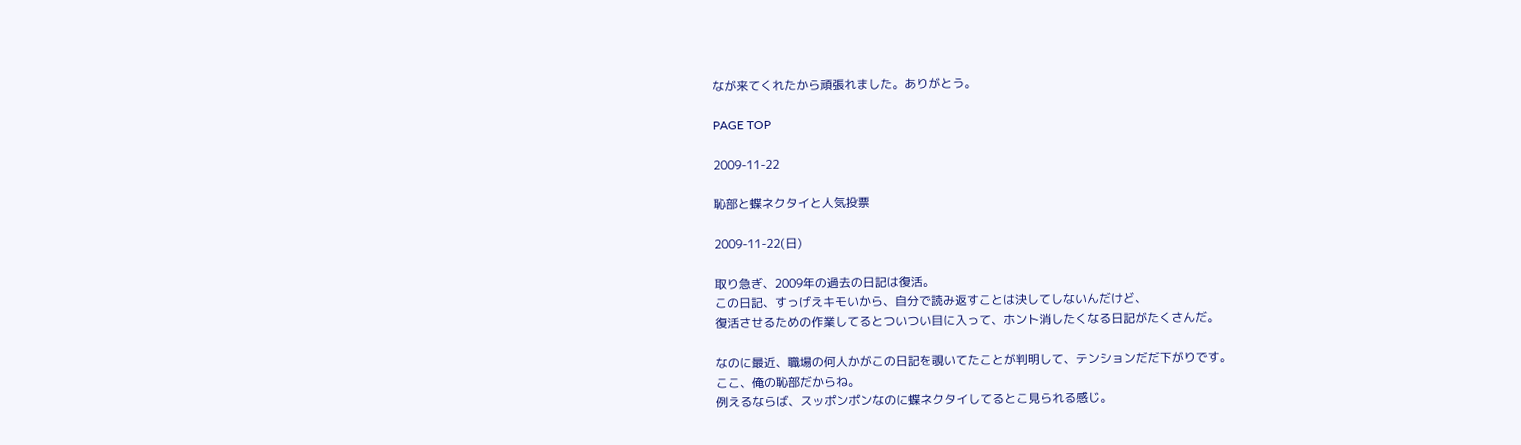なが来てくれたから頑張れました。ありがとう。

PAGE TOP

2009-11-22

恥部と蝶ネクタイと人気投票

2009-11-22(日)

取り急ぎ、2009年の過去の日記は復活。
この日記、すっげえキモいから、自分で読み返すことは決してしないんだけど、
復活させるための作業してるとついつい目に入って、ホント消したくなる日記がたくさんだ。

なのに最近、職場の何人かがこの日記を覗いてたことが判明して、テンションだだ下がりです。
ここ、俺の恥部だからね。
例えるならば、スッポンポンなのに蝶ネクタイしてるとこ見られる感じ。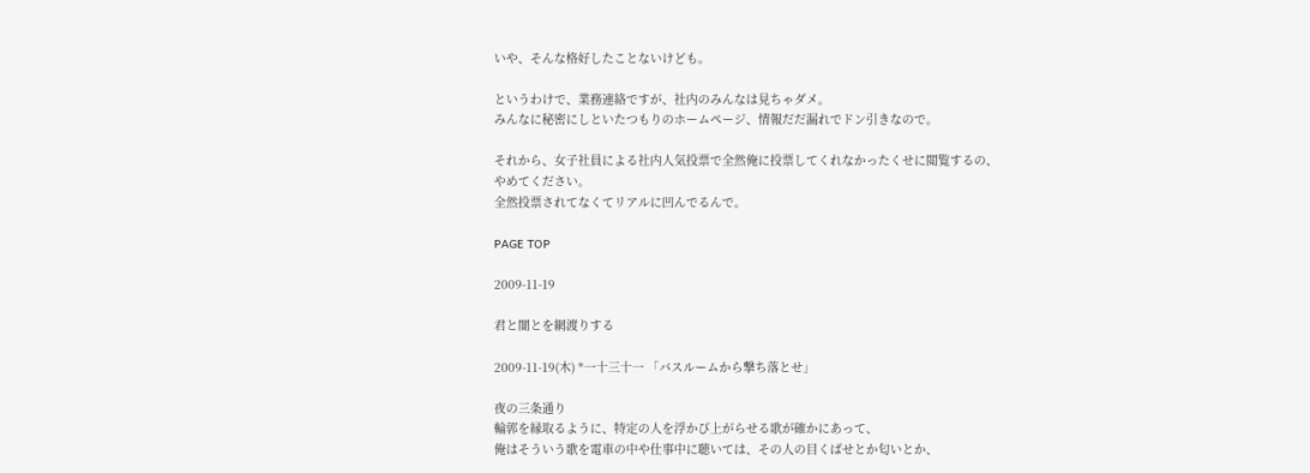いや、そんな格好したことないけども。

というわけで、業務連絡ですが、社内のみんなは見ちゃダメ。
みんなに秘密にしといたつもりのホームページ、情報だだ漏れでドン引きなので。

それから、女子社員による社内人気投票で全然俺に投票してくれなかったくせに閲覧するの、
やめてください。
全然投票されてなくてリアルに凹んでるんで。

PAGE TOP

2009-11-19

君と闇とを網渡りする

2009-11-19(木) *一十三十一 「バスルームから撃ち落とせ」

夜の三条通り
輪郭を縁取るように、特定の人を浮かび上がらせる歌が確かにあって、
俺はそういう歌を電車の中や仕事中に聴いては、その人の目くばせとか匂いとか、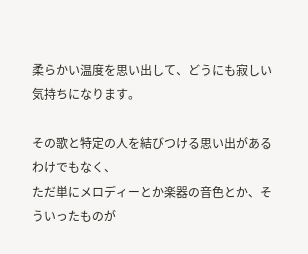柔らかい温度を思い出して、どうにも寂しい気持ちになります。

その歌と特定の人を結びつける思い出があるわけでもなく、
ただ単にメロディーとか楽器の音色とか、そういったものが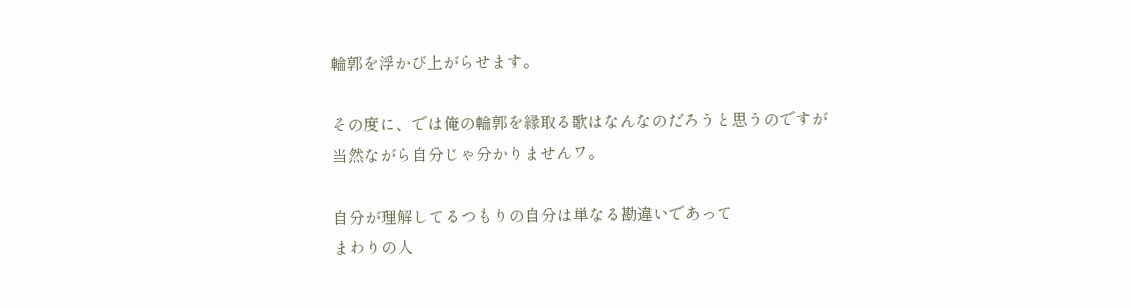輪郭を浮かび上がらせます。

その度に、では俺の輪郭を縁取る歌はなんなのだろうと思うのですが
当然ながら自分じゃ分かりませんワ。

自分が理解してるつもりの自分は単なる勘違いであって
まわりの人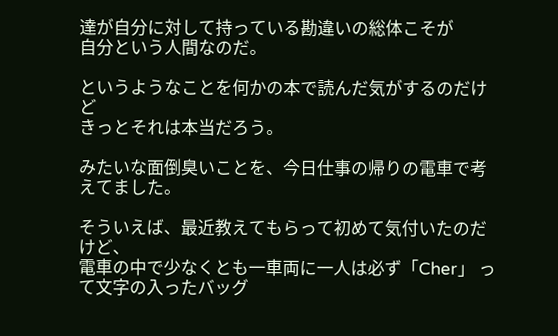達が自分に対して持っている勘違いの総体こそが
自分という人間なのだ。

というようなことを何かの本で読んだ気がするのだけど
きっとそれは本当だろう。

みたいな面倒臭いことを、今日仕事の帰りの電車で考えてました。

そういえば、最近教えてもらって初めて気付いたのだけど、
電車の中で少なくとも一車両に一人は必ず「Cher」 って文字の入ったバッグ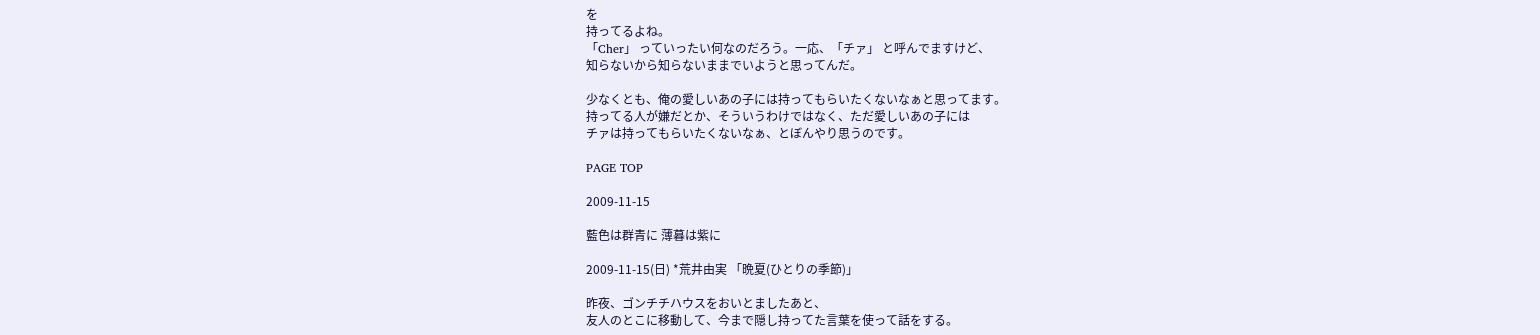を
持ってるよね。
「Cher」 っていったい何なのだろう。一応、「チァ」 と呼んでますけど、
知らないから知らないままでいようと思ってんだ。

少なくとも、俺の愛しいあの子には持ってもらいたくないなぁと思ってます。
持ってる人が嫌だとか、そういうわけではなく、ただ愛しいあの子には
チァは持ってもらいたくないなぁ、とぼんやり思うのです。

PAGE TOP

2009-11-15

藍色は群青に 薄暮は紫に

2009-11-15(日) *荒井由実 「晩夏(ひとりの季節)」

昨夜、ゴンチチハウスをおいとましたあと、
友人のとこに移動して、今まで隠し持ってた言葉を使って話をする。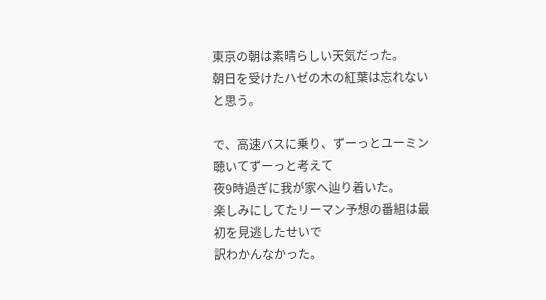東京の朝は素晴らしい天気だった。
朝日を受けたハゼの木の紅葉は忘れないと思う。

で、高速バスに乗り、ずーっとユーミン聴いてずーっと考えて
夜9時過ぎに我が家へ辿り着いた。
楽しみにしてたリーマン予想の番組は最初を見逃したせいで
訳わかんなかった。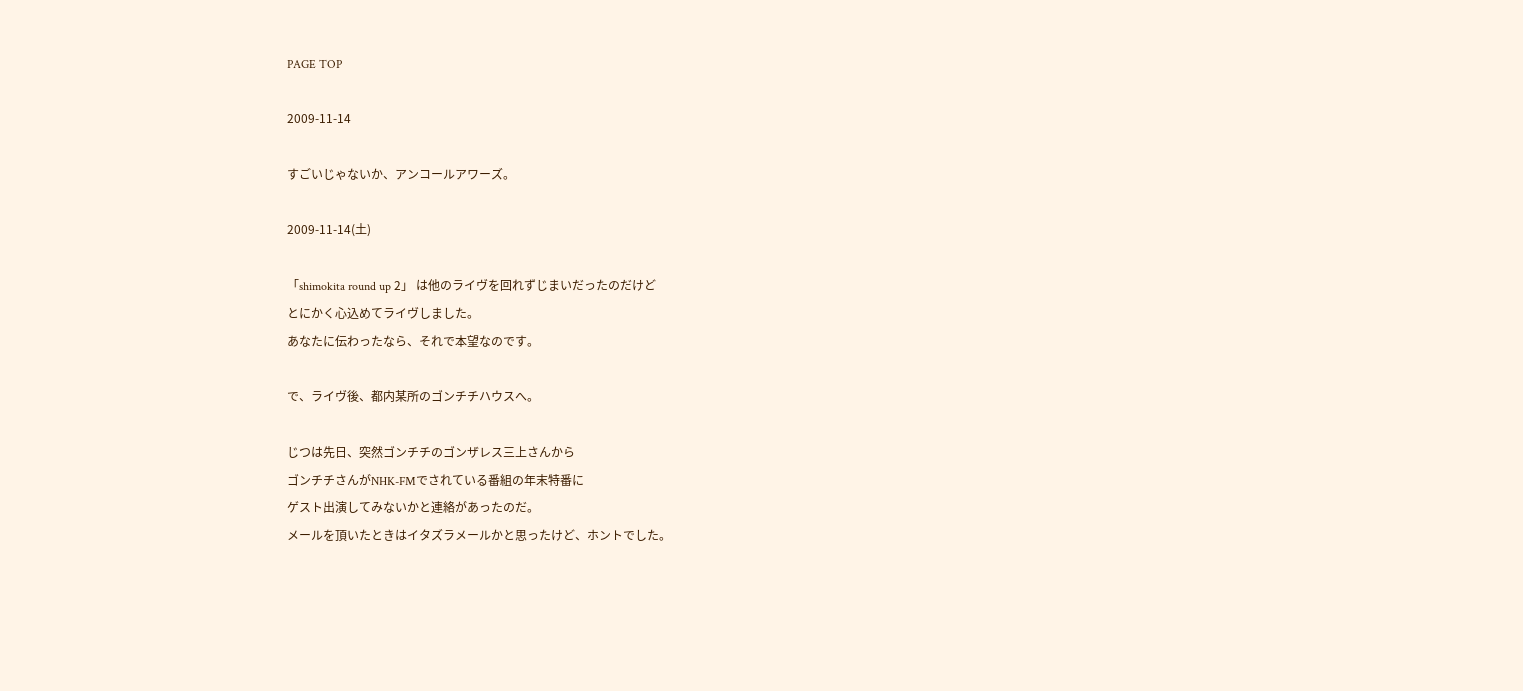PAGE TOP

2009-11-14

すごいじゃないか、アンコールアワーズ。

2009-11-14(土)

「shimokita round up 2」 は他のライヴを回れずじまいだったのだけど
とにかく心込めてライヴしました。
あなたに伝わったなら、それで本望なのです。

で、ライヴ後、都内某所のゴンチチハウスへ。

じつは先日、突然ゴンチチのゴンザレス三上さんから
ゴンチチさんがNHK-FMでされている番組の年末特番に
ゲスト出演してみないかと連絡があったのだ。
メールを頂いたときはイタズラメールかと思ったけど、ホントでした。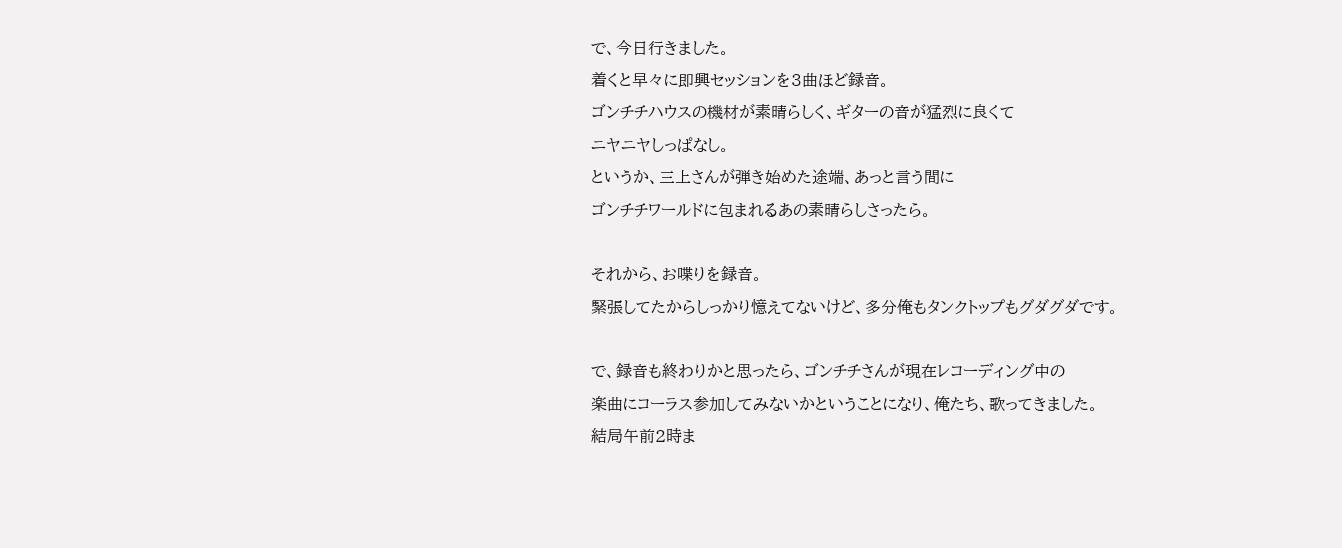で、今日行きました。
着くと早々に即興セッションを3曲ほど録音。
ゴンチチハウスの機材が素晴らしく、ギターの音が猛烈に良くて
ニヤニヤしっぱなし。
というか、三上さんが弾き始めた途端、あっと言う間に
ゴンチチワールドに包まれるあの素晴らしさったら。

それから、お喋りを録音。
緊張してたからしっかり憶えてないけど、多分俺もタンクトップもグダグダです。

で、録音も終わりかと思ったら、ゴンチチさんが現在レコーディング中の
楽曲にコーラス参加してみないかということになり、俺たち、歌ってきました。
結局午前2時ま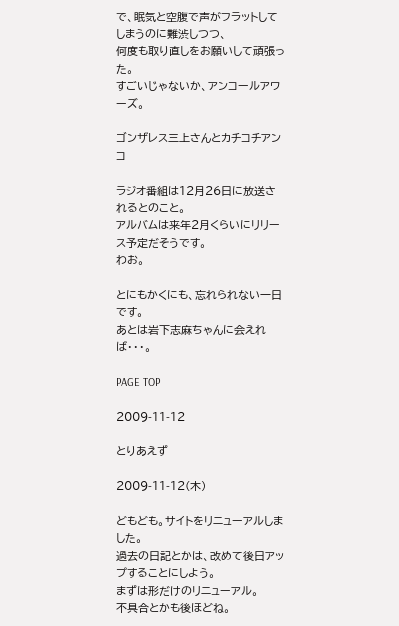で、眠気と空腹で声がフラットしてしまうのに難渋しつつ、
何度も取り直しをお願いして頑張った。
すごいじゃないか、アンコールアワーズ。

ゴンザレス三上さんとカチコチアンコ

ラジオ番組は12月26日に放送されるとのこと。
アルバムは来年2月くらいにリリース予定だそうです。
わお。

とにもかくにも、忘れられない一日です。
あとは岩下志麻ちゃんに会えれば・・・。

PAGE TOP

2009-11-12

とりあえず

2009-11-12(木)

どもども。サイトをリニューアルしました。
過去の日記とかは、改めて後日アップすることにしよう。
まずは形だけのリニューアル。
不具合とかも後ほどね。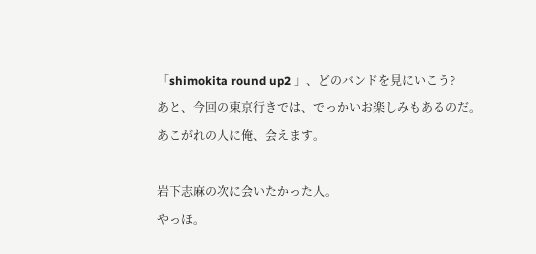「shimokita round up2 」、どのバンドを見にいこう?
あと、今回の東京行きでは、でっかいお楽しみもあるのだ。
あこがれの人に俺、会えます。

岩下志麻の次に会いたかった人。
やっほ。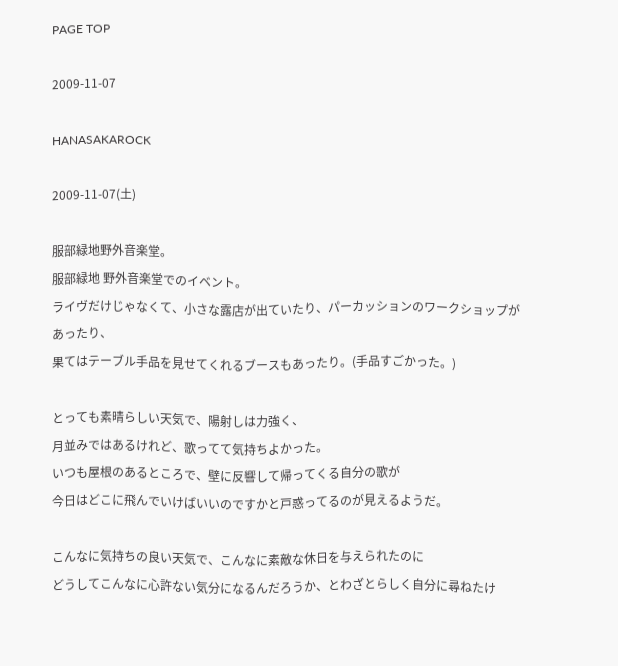PAGE TOP

2009-11-07

HANASAKAROCK

2009-11-07(土)

服部緑地野外音楽堂。
服部緑地 野外音楽堂でのイベント。
ライヴだけじゃなくて、小さな露店が出ていたり、パーカッションのワークショップがあったり、
果てはテーブル手品を見せてくれるブースもあったり。(手品すごかった。)

とっても素晴らしい天気で、陽射しは力強く、
月並みではあるけれど、歌ってて気持ちよかった。
いつも屋根のあるところで、壁に反響して帰ってくる自分の歌が
今日はどこに飛んでいけばいいのですかと戸惑ってるのが見えるようだ。

こんなに気持ちの良い天気で、こんなに素敵な休日を与えられたのに
どうしてこんなに心許ない気分になるんだろうか、とわざとらしく自分に尋ねたけ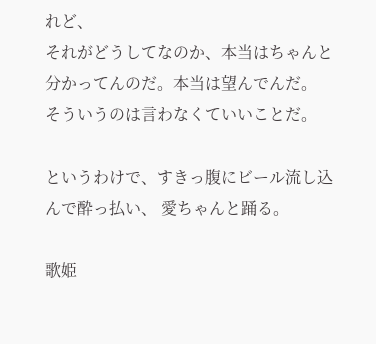れど、
それがどうしてなのか、本当はちゃんと分かってんのだ。本当は望んでんだ。
そういうのは言わなくていいことだ。

というわけで、すきっ腹にビール流し込んで酔っ払い、 愛ちゃんと踊る。

歌姫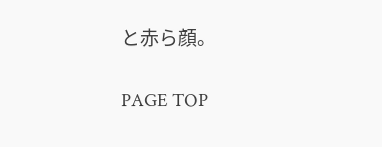と赤ら顔。

PAGE TOP